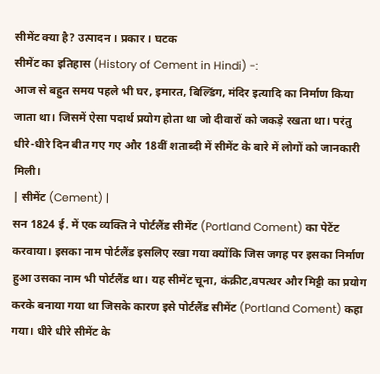सीमेंट क्या है? उत्पादन । प्रकार । घटक
सीमेंट का इतिहास (History of Cement in Hindi) -:
आज से बहुत समय पहले भी घर, इमारत, बिल्डिंग, मंदिर इत्यादि का निर्माण किया जाता था। जिसमें ऐसा पदार्थ प्रयोग होता था जो दीवारों को जकड़े रखता था। परंतु धीरे-धीरे दिन बीत गए गए और 18वीं शताब्दी में सीमेंट के बारे में लोगों को जानकारी मिली।
| सीमेंट (Cement) |
सन 1824 ई. में एक व्यक्ति ने पोर्टलैंड सीमेंट (Portland Coment) का पेटेंट करवाया। इसका नाम पोर्टलैंड इसलिए रखा गया क्योंकि जिस जगह पर इसका निर्माण हुआ उसका नाम भी पोर्टलैंड था। यह सीमेंट चूना, कंक्रीट,वपत्थर और मिट्टी का प्रयोग करके बनाया गया था जिसके कारण इसे पोर्टलैंड सीमेंट (Portland Coment) कहा गया। धीरे धीरे सीमेंट के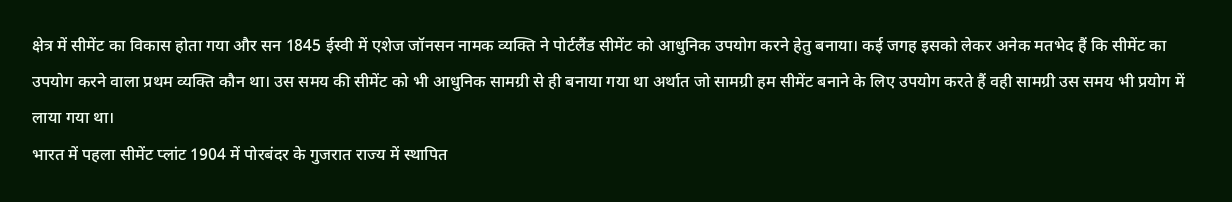क्षेत्र में सीमेंट का विकास होता गया और सन 1845 ईस्वी में एशेज जॉनसन नामक व्यक्ति ने पोर्टलैंड सीमेंट को आधुनिक उपयोग करने हेतु बनाया। कई जगह इसको लेकर अनेक मतभेद हैं कि सीमेंट का उपयोग करने वाला प्रथम व्यक्ति कौन था। उस समय की सीमेंट को भी आधुनिक सामग्री से ही बनाया गया था अर्थात जो सामग्री हम सीमेंट बनाने के लिए उपयोग करते हैं वही सामग्री उस समय भी प्रयोग में लाया गया था।
भारत में पहला सीमेंट प्लांट 1904 में पोरबंदर के गुजरात राज्य में स्थापित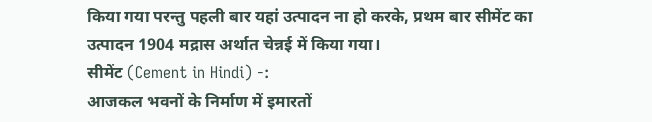किया गया परन्तु पहली बार यहां उत्पादन ना हो करके, प्रथम बार सीमेंट का उत्पादन 1904 मद्रास अर्थात चेन्नई में किया गया।
सीमेंट (Cement in Hindi) -:
आजकल भवनों के निर्माण में इमारतों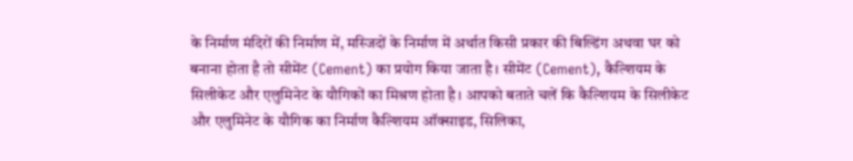के निर्माण मंदिरों की निर्माण में, मस्जिदों के निर्माण में अर्थात किसी प्रकार की बिल्डिंग अथवा घर को बनाना होता है तो सीमेंट (Cement) का प्रयोग किया जाता है। सीमेंट (Cement), कैल्शियम के सिलीकेट और एलुमिनेट के यौगिकों का मिश्रण होता है। आपको बताते चलें कि कैल्शियम के सिलीकेट और एलुमिनेट के यौगिक का निर्माण कैल्शियम ऑक्साइड, सिलिका,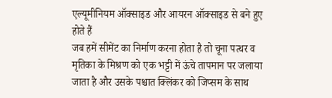एल्यूमीनियम ऑक्साइड और आयरन ऑक्साइड से बने हुए होते हैं
जब हमें सीमेंट का निर्माण करना होता है तो चूना पत्थर व मृतिका के मिश्रण को एक भट्टी में ऊंचे तापमान पर जलाया जाता है और उसके पश्चात क्लिंकर को जिप्सम के साथ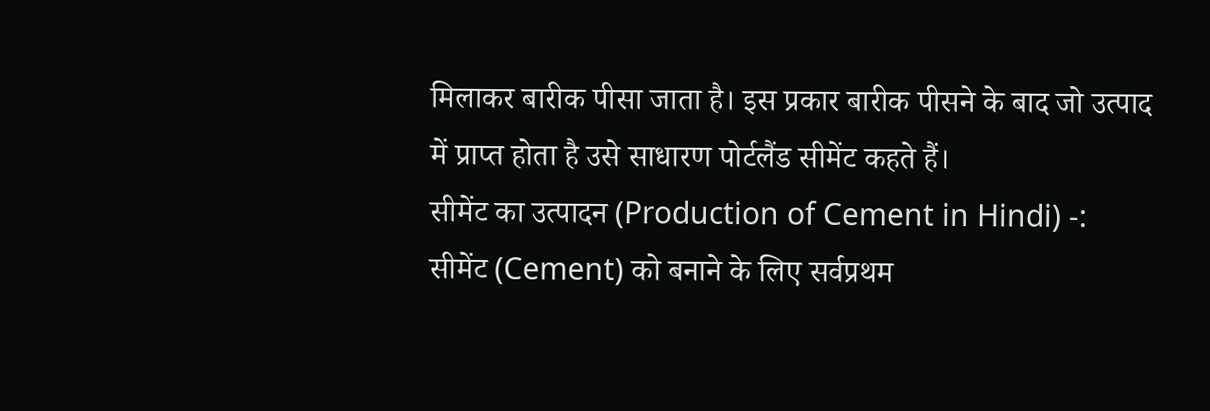मिलाकर बारीक पीसा जाता है। इस प्रकार बारीक पीसने के बाद जो उत्पाद में प्राप्त होता है उसे साधारण पोर्टलैंड सीमेंट कहते हैं।
सीमेंट का उत्पादन (Production of Cement in Hindi) -:
सीमेंट (Cement) को बनाने के लिए सर्वप्रथम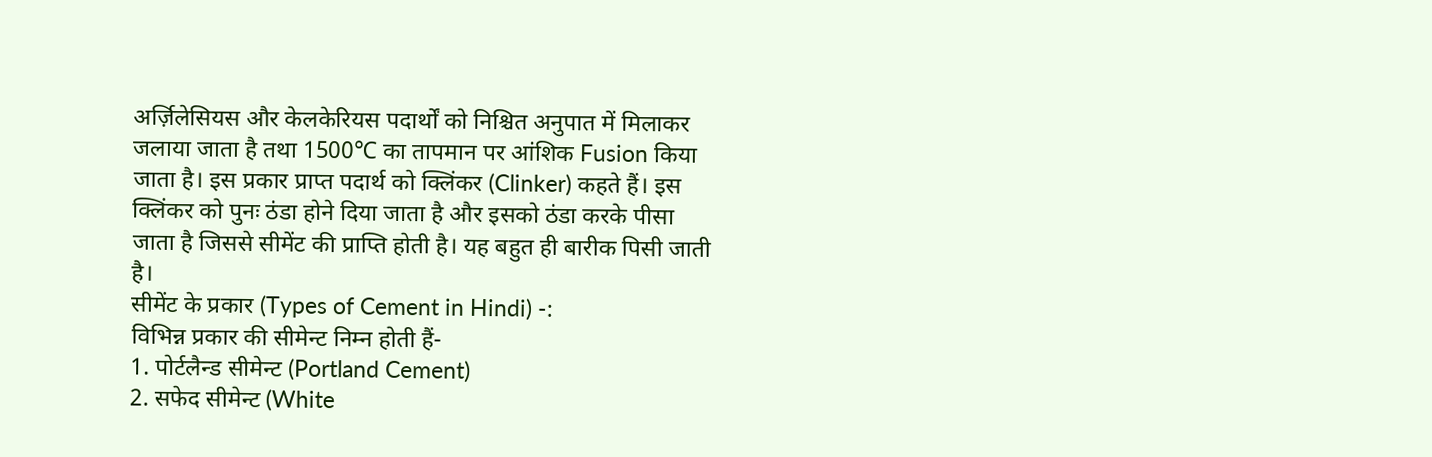अर्ज़िलेसियस और केलकेरियस पदार्थों को निश्चित अनुपात में मिलाकर जलाया जाता है तथा 1500℃ का तापमान पर आंशिक Fusion किया जाता है। इस प्रकार प्राप्त पदार्थ को क्लिंकर (Clinker) कहते हैं। इस क्लिंकर को पुनः ठंडा होने दिया जाता है और इसको ठंडा करके पीसा जाता है जिससे सीमेंट की प्राप्ति होती है। यह बहुत ही बारीक पिसी जाती है।
सीमेंट के प्रकार (Types of Cement in Hindi) -:
विभिन्न प्रकार की सीमेन्ट निम्न होती हैं-
1. पोर्टलैन्ड सीमेन्ट (Portland Cement)
2. सफेद सीमेन्ट (White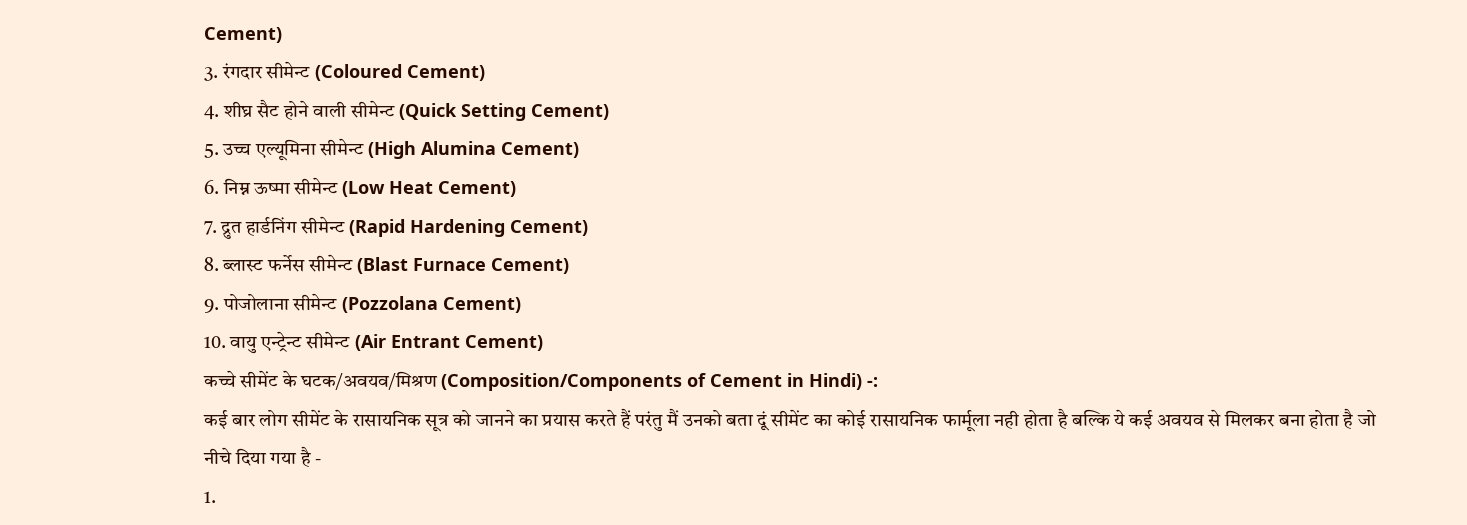Cement)
3. रंगदार सीमेन्ट (Coloured Cement)
4. शीघ्र सैट होने वाली सीमेन्ट (Quick Setting Cement)
5. उच्च एल्यूमिना सीमेन्ट (High Alumina Cement)
6. निम्न ऊष्मा सीमेन्ट (Low Heat Cement)
7. द्रुत हार्डनिंग सीमेन्ट (Rapid Hardening Cement)
8. ब्लास्ट फर्नेस सीमेन्ट (Blast Furnace Cement)
9. पोजोलाना सीमेन्ट (Pozzolana Cement)
10. वायु एन्ट्रेन्ट सीमेन्ट (Air Entrant Cement)
कच्चे सीमेंट के घटक/अवयव/मिश्रण (Composition/Components of Cement in Hindi) -:
कई बार लोग सीमेंट के रासायनिक सूत्र को जानने का प्रयास करते हैं परंतु मैं उनको बता दूं सीमेंट का कोई रासायनिक फार्मूला नही होता है बल्कि ये कई अवयव से मिलकर बना होता है जो नीचे दिया गया है -
1.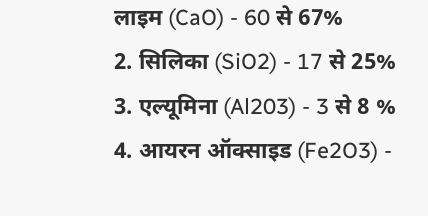लाइम (CaO) - 60 से 67%
2. सिलिका (SiO2) - 17 से 25%
3. एल्यूमिना (Al203) - 3 से 8 %
4. आयरन ऑक्साइड (Fe2O3) -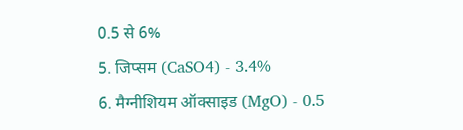0.5 से 6%
5. जिप्सम (CaSO4) - 3.4%
6. मैग्नीशियम ऑक्साइड (MgO) - 0.5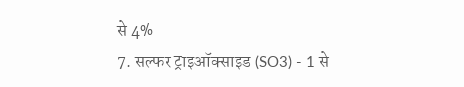से 4%
7. सल्फर ट्राइऑक्साइड (SO3) - 1 से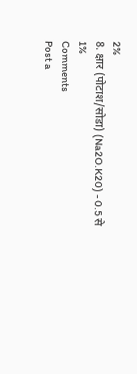2%
8. क्षार (पोटाश/सोडा) (Na2O.K20) - 0.5 से 1%
Comments
Post a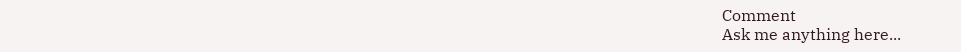Comment
Ask me anything here...